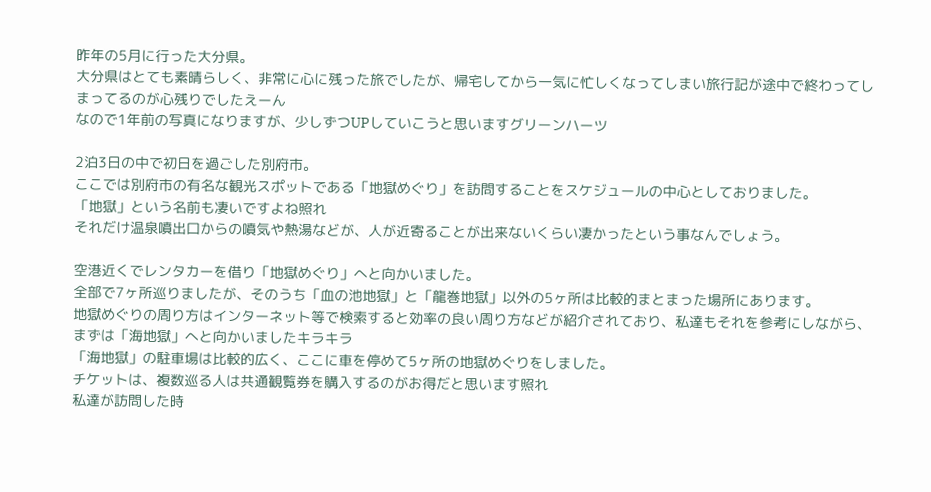昨年の5月に行った大分県。
大分県はとても素晴らしく、非常に心に残った旅でしたが、帰宅してから一気に忙しくなってしまい旅行記が途中で終わってしまってるのが心残りでしたえーん
なので1年前の写真になりますが、少しずつUPしていこうと思いますグリーンハーツ

2泊3日の中で初日を過ごした別府市。
ここでは別府市の有名な観光スポットである「地獄めぐり」を訪問することをスケジュールの中心としておりました。
「地獄」という名前も凄いですよね照れ
それだけ温泉噴出口からの噴気や熱湯などが、人が近寄ることが出来ないくらい凄かったという事なんでしょう。

空港近くでレンタカーを借り「地獄めぐり」へと向かいました。
全部で7ヶ所巡りましたが、そのうち「血の池地獄」と「龍巻地獄」以外の5ヶ所は比較的まとまった場所にあります。
地獄めぐりの周り方はインターネット等で検索すると効率の良い周り方などが紹介されており、私達もそれを参考にしながら、まずは「海地獄」へと向かいましたキラキラ
「海地獄」の駐車場は比較的広く、ここに車を停めて5ヶ所の地獄めぐりをしました。
チケットは、複数巡る人は共通観覧券を購入するのがお得だと思います照れ
私達が訪問した時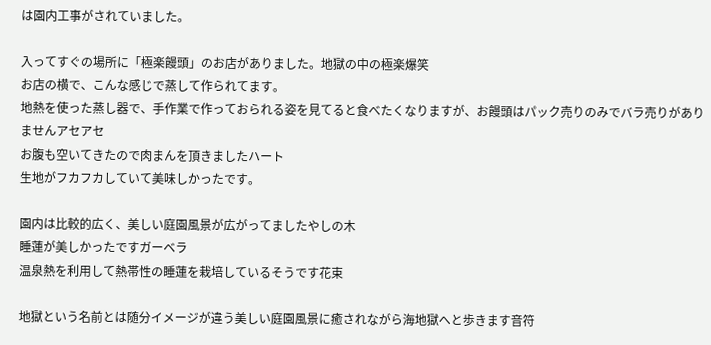は園内工事がされていました。

入ってすぐの場所に「極楽饅頭」のお店がありました。地獄の中の極楽爆笑
お店の横で、こんな感じで蒸して作られてます。
地熱を使った蒸し器で、手作業で作っておられる姿を見てると食べたくなりますが、お饅頭はパック売りのみでバラ売りがありませんアセアセ
お腹も空いてきたので肉まんを頂きましたハート
生地がフカフカしていて美味しかったです。

園内は比較的広く、美しい庭園風景が広がってましたやしの木
睡蓮が美しかったですガーベラ
温泉熱を利用して熱帯性の睡蓮を栽培しているそうです花束

地獄という名前とは随分イメージが違う美しい庭園風景に癒されながら海地獄へと歩きます音符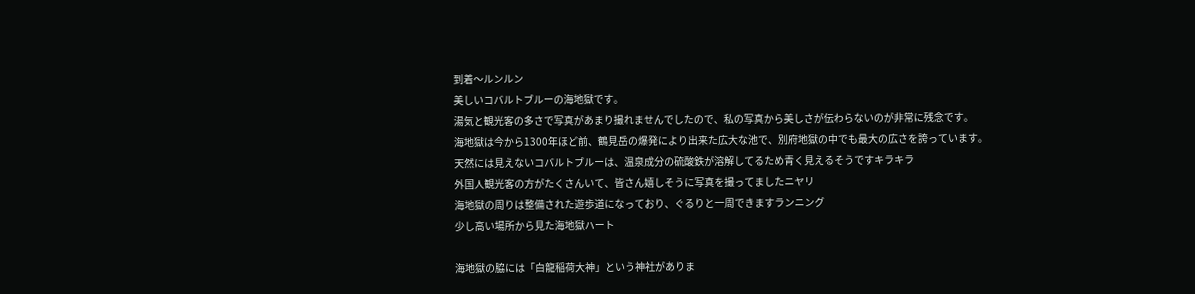到着〜ルンルン
美しいコバルトブルーの海地獄です。
湯気と観光客の多さで写真があまり撮れませんでしたので、私の写真から美しさが伝わらないのが非常に残念です。
海地獄は今から1300年ほど前、鶴見岳の爆発により出来た広大な池で、別府地獄の中でも最大の広さを誇っています。
天然には見えないコバルトブルーは、温泉成分の硫酸鉄が溶解してるため青く見えるそうですキラキラ
外国人観光客の方がたくさんいて、皆さん嬉しそうに写真を撮ってましたニヤリ
海地獄の周りは整備された遊歩道になっており、ぐるりと一周できますランニング
少し高い場所から見た海地獄ハート

海地獄の脇には「白龍稲荷大神」という神社がありま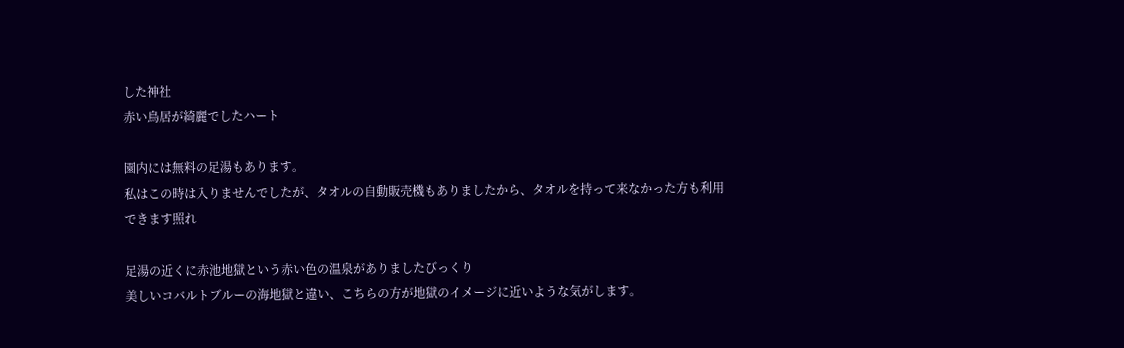した神社
赤い鳥居が綺麗でしたハート

園内には無料の足湯もあります。
私はこの時は入りませんでしたが、タオルの自動販売機もありましたから、タオルを持って来なかった方も利用できます照れ

足湯の近くに赤池地獄という赤い色の温泉がありましたびっくり
美しいコバルトブルーの海地獄と違い、こちらの方が地獄のイメージに近いような気がします。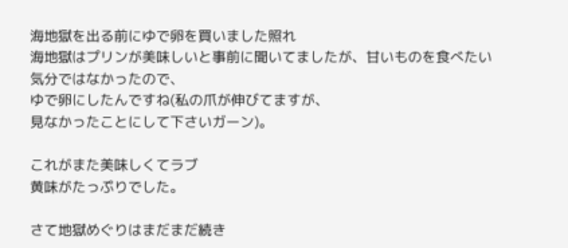海地獄を出る前にゆで卵を買いました照れ
海地獄はプリンが美味しいと事前に聞いてましたが、甘いものを食べたい気分ではなかったので、
ゆで卵にしたんですね(私の爪が伸びてますが、
見なかったことにして下さいガーン)。

これがまた美味しくてラブ
黄味がたっぷりでした。

さて地獄めぐりはまだまだ続き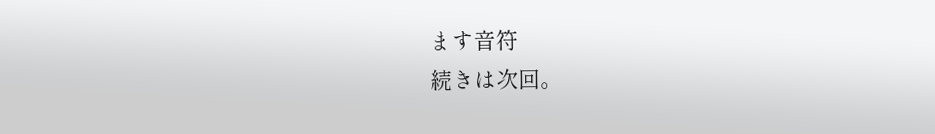ます音符
続きは次回。